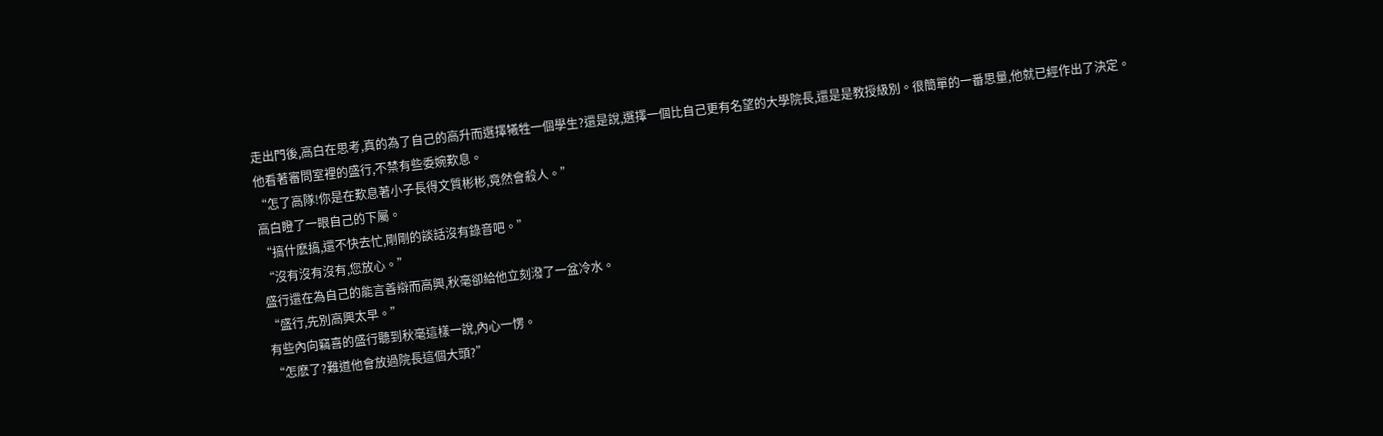走出門後,高白在思考,真的為了自己的高升而選擇犧牲一個學生?還是說,選擇一個比自己更有名望的大學院長,還是是教授級別。很簡單的一番思量,他就已經作出了決定。
他看著審問室裡的盛行,不禁有些委婉歎息。
“怎了高隊!你是在歎息著小子長得文質彬彬,竟然會殺人。”
高白瞪了一眼自己的下屬。
“搞什麽搞,還不快去忙,剛剛的談話沒有錄音吧。”
“沒有沒有沒有,您放心。”
盛行還在為自己的能言善辯而高興,秋毫卻給他立刻潑了一盆冷水。
“盛行,先別高興太早。”
有些內向竊喜的盛行聽到秋毫這樣一說,內心一愣。
“怎麽了?難道他會放過院長這個大頭?”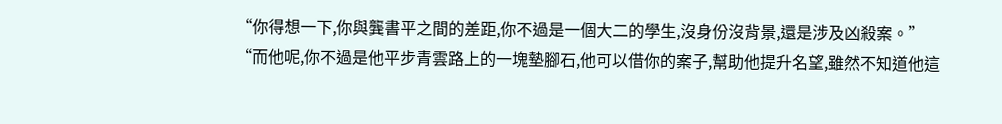“你得想一下,你與龔書平之間的差距,你不過是一個大二的學生,沒身份沒背景,還是涉及凶殺案。”
“而他呢,你不過是他平步青雲路上的一塊墊腳石,他可以借你的案子,幫助他提升名望,雖然不知道他這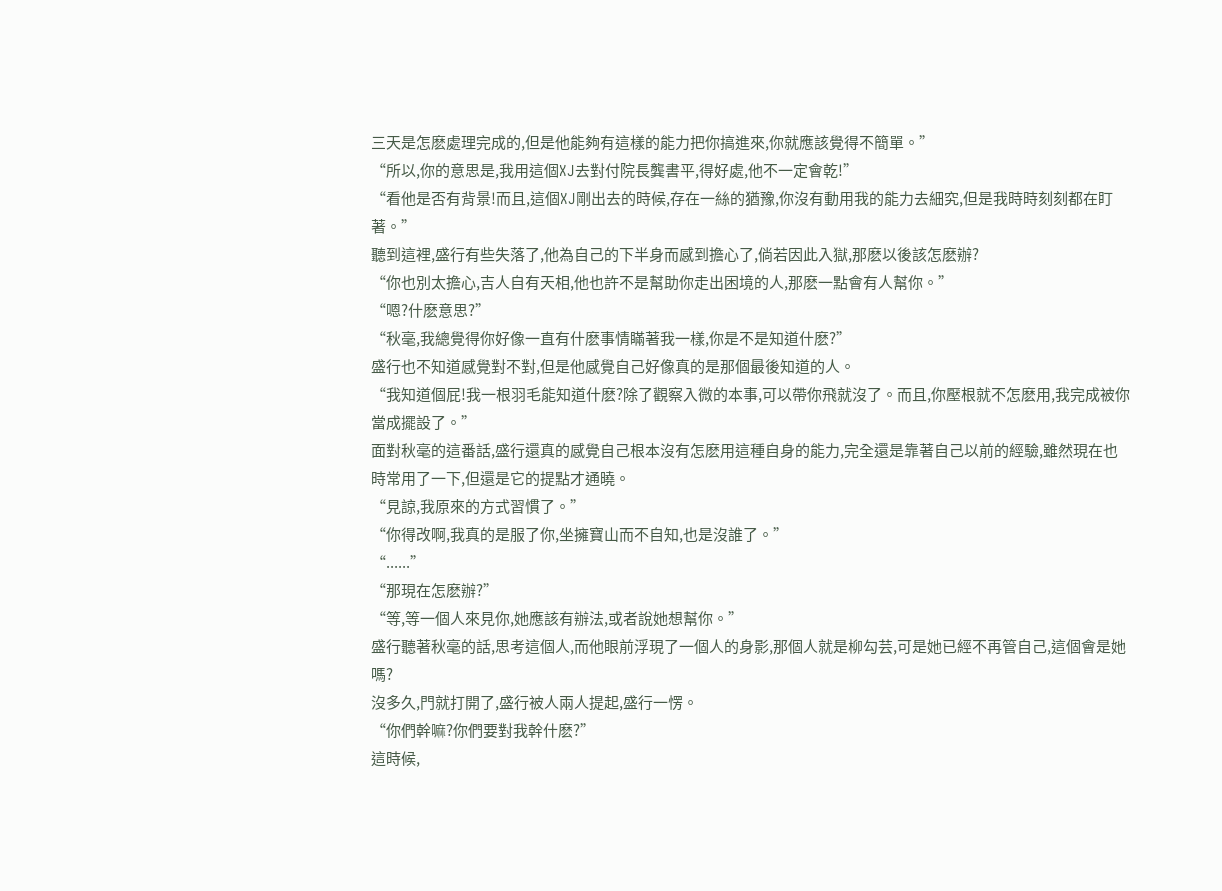三天是怎麽處理完成的,但是他能夠有這樣的能力把你搞進來,你就應該覺得不簡單。”
“所以,你的意思是,我用這個XJ去對付院長龔書平,得好處,他不一定會乾!”
“看他是否有背景!而且,這個XJ剛出去的時候,存在一絲的猶豫,你沒有動用我的能力去細究,但是我時時刻刻都在盯著。”
聽到這裡,盛行有些失落了,他為自己的下半身而感到擔心了,倘若因此入獄,那麽以後該怎麽辦?
“你也別太擔心,吉人自有天相,他也許不是幫助你走出困境的人,那麽一點會有人幫你。”
“嗯?什麽意思?”
“秋毫,我總覺得你好像一直有什麽事情瞞著我一樣,你是不是知道什麽?”
盛行也不知道感覺對不對,但是他感覺自己好像真的是那個最後知道的人。
“我知道個屁!我一根羽毛能知道什麽?除了觀察入微的本事,可以帶你飛就沒了。而且,你壓根就不怎麽用,我完成被你當成擺設了。”
面對秋毫的這番話,盛行還真的感覺自己根本沒有怎麽用這種自身的能力,完全還是靠著自己以前的經驗,雖然現在也時常用了一下,但還是它的提點才通曉。
“見諒,我原來的方式習慣了。”
“你得改啊,我真的是服了你,坐擁寶山而不自知,也是沒誰了。”
“......”
“那現在怎麽辦?”
“等,等一個人來見你,她應該有辦法,或者說她想幫你。”
盛行聽著秋毫的話,思考這個人,而他眼前浮現了一個人的身影,那個人就是柳勾芸,可是她已經不再管自己,這個會是她嗎?
沒多久,門就打開了,盛行被人兩人提起,盛行一愣。
“你們幹嘛?你們要對我幹什麽?”
這時候,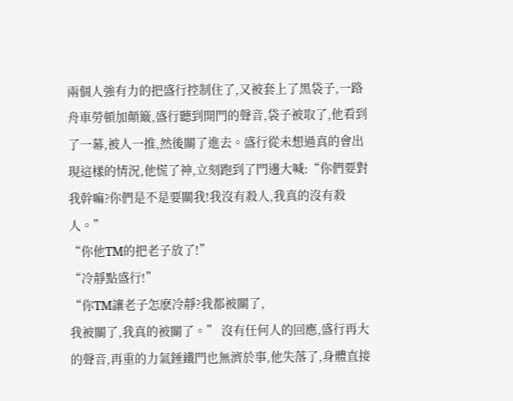兩個人強有力的把盛行控制住了,又被套上了黑袋子,一路舟車勞頓加顛簸,盛行聽到開門的聲音,袋子被取了,他看到了一幕,被人一推,然後關了進去。盛行從未想過真的會出現這樣的情況,他慌了神,立刻跑到了門邊大喊:“你們要對我幹嘛?你們是不是要關我!我沒有殺人,我真的沒有殺人。”
“你他TM的把老子放了!”
“冷靜點盛行!”
“你TM讓老子怎麽冷靜?我都被關了,
我被關了,我真的被關了。” 沒有任何人的回應,盛行再大的聲音,再重的力氣錘鐵門也無濟於事,他失落了,身體直接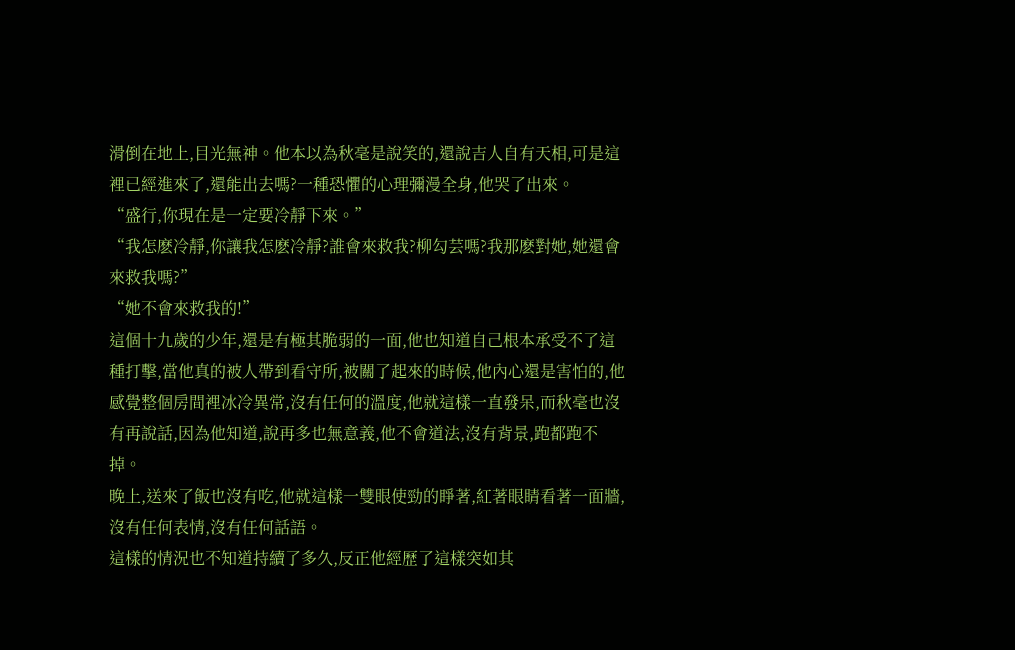滑倒在地上,目光無神。他本以為秋毫是說笑的,還說吉人自有天相,可是這裡已經進來了,還能出去嗎?一種恐懼的心理彌漫全身,他哭了出來。
“盛行,你現在是一定要冷靜下來。”
“我怎麽冷靜,你讓我怎麽冷靜?誰會來救我?柳勾芸嗎?我那麽對她,她還會來救我嗎?”
“她不會來救我的!”
這個十九歲的少年,還是有極其脆弱的一面,他也知道自己根本承受不了這種打擊,當他真的被人帶到看守所,被關了起來的時候,他內心還是害怕的,他感覺整個房間裡冰冷異常,沒有任何的溫度,他就這樣一直發呆,而秋毫也沒有再說話,因為他知道,說再多也無意義,他不會道法,沒有背景,跑都跑不掉。
晚上,送來了飯也沒有吃,他就這樣一雙眼使勁的睜著,紅著眼睛看著一面牆,沒有任何表情,沒有任何話語。
這樣的情況也不知道持續了多久,反正他經歷了這樣突如其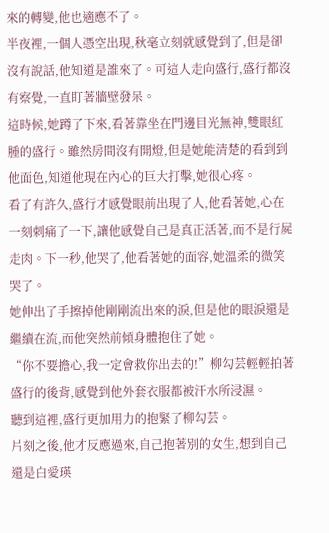來的轉變,他也適應不了。
半夜裡,一個人憑空出現,秋毫立刻就感覺到了,但是卻沒有說話,他知道是誰來了。可這人走向盛行,盛行都沒有察覺,一直盯著牆壁發呆。
這時候,她蹲了下來,看著靠坐在門邊目光無神,雙眼紅腫的盛行。雖然房間沒有開燈,但是她能清楚的看到到他面色,知道他現在內心的巨大打擊,她很心疼。
看了有許久,盛行才感覺眼前出現了人,他看著她,心在一刻刺痛了一下,讓他感覺自己是真正活著,而不是行屍走肉。下一秒,他哭了,他看著她的面容,她溫柔的微笑哭了。
她伸出了手擦掉他剛剛流出來的淚,但是他的眼淚還是繼續在流,而他突然前傾身體抱住了她。
“你不要擔心,我一定會救你出去的!”柳勾芸輕輕拍著盛行的後背,感覺到他外套衣服都被汗水所浸濕。
聽到這裡,盛行更加用力的抱緊了柳勾芸。
片刻之後,他才反應過來,自己抱著別的女生,想到自己還是白愛瑛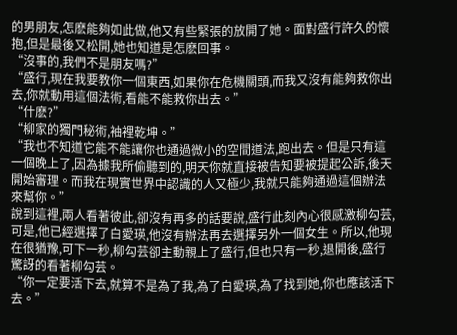的男朋友,怎麽能夠如此做,他又有些緊張的放開了她。面對盛行許久的懷抱,但是最後又松開,她也知道是怎麽回事。
“沒事的,我們不是朋友嗎?”
“盛行,現在我要教你一個東西,如果你在危機關頭,而我又沒有能夠救你出去,你就動用這個法術,看能不能救你出去。”
“什麽?”
“柳家的獨門秘術,袖裡乾坤。”
“我也不知道它能不能讓你也通過微小的空間道法,跑出去。但是只有這一個晚上了,因為據我所偷聽到的,明天你就直接被告知要被提起公訴,後天開始審理。而我在現實世界中認識的人又極少,我就只能夠通過這個辦法來幫你。”
說到這裡,兩人看著彼此,卻沒有再多的話要說,盛行此刻內心很感激柳勾芸,可是,他已經選擇了白愛瑛,他沒有辦法再去選擇另外一個女生。所以,他現在很猶豫,可下一秒,柳勾芸卻主動親上了盛行,但也只有一秒,退開後,盛行驚訝的看著柳勾芸。
“你一定要活下去,就算不是為了我,為了白愛瑛,為了找到她,你也應該活下去。”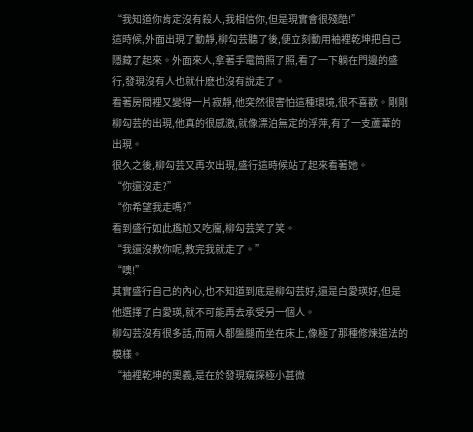“我知道你肯定沒有殺人,我相信你,但是現實會很殘酷!”
這時候,外面出現了動靜,柳勾芸聽了後,便立刻動用袖裡乾坤把自己隱藏了起來。外面來人,拿著手電筒照了照,看了一下躺在門邊的盛行,發現沒有人也就什麽也沒有說走了。
看著房間裡又變得一片寂靜,他突然很害怕這種環境,很不喜歡。剛剛柳勾芸的出現,他真的很感激,就像漂泊無定的浮萍,有了一支蘆葦的出現。
很久之後,柳勾芸又再次出現,盛行這時候站了起來看著她。
“你還沒走?”
“你希望我走嗎?”
看到盛行如此尷尬又吃癟,柳勾芸笑了笑。
“我還沒教你呢,教完我就走了。”
“噢!”
其實盛行自己的內心,也不知道到底是柳勾芸好,還是白愛瑛好,但是他選擇了白愛瑛,就不可能再去承受另一個人。
柳勾芸沒有很多話,而兩人都盤腿而坐在床上,像極了那種修煉道法的模樣。
“袖裡乾坤的奧義,是在於發現窺探極小甚微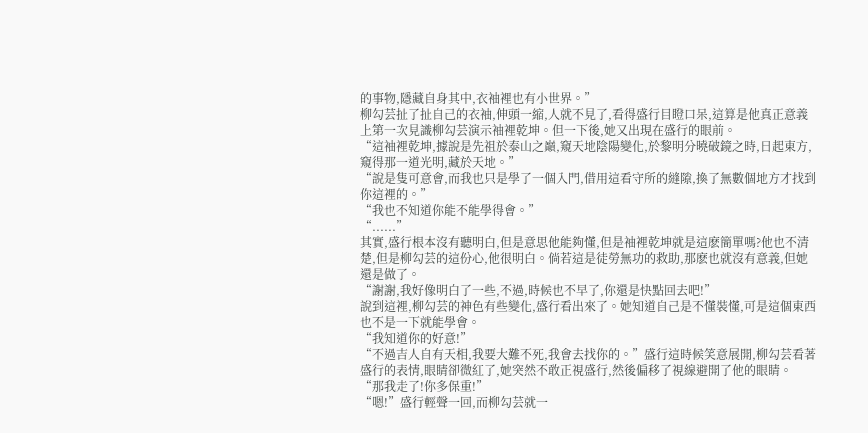的事物,隱藏自身其中,衣袖裡也有小世界。”
柳勾芸扯了扯自己的衣袖,伸頭一縮,人就不見了,看得盛行目瞪口呆,這算是他真正意義上第一次見識柳勾芸演示袖裡乾坤。但一下後,她又出現在盛行的眼前。
“這袖裡乾坤,據說是先祖於泰山之巔,窺天地陰陽變化,於黎明分曉破鏡之時,日起東方,窺得那一道光明,藏於天地。”
“說是隻可意會,而我也只是學了一個入門,借用這看守所的縫隙,換了無數個地方才找到你這裡的。”
“我也不知道你能不能學得會。”
“......”
其實,盛行根本沒有聽明白,但是意思他能夠懂,但是袖裡乾坤就是這麽簡單嗎?他也不清楚,但是柳勾芸的這份心,他很明白。倘若這是徒勞無功的救助,那麽也就沒有意義,但她還是做了。
“謝謝,我好像明白了一些,不過,時候也不早了,你還是快點回去吧!”
說到這裡,柳勾芸的神色有些變化,盛行看出來了。她知道自己是不懂裝懂,可是這個東西也不是一下就能學會。
“我知道你的好意!”
“不過吉人自有天相,我要大難不死,我會去找你的。”盛行這時候笑意展開,柳勾芸看著盛行的表情,眼睛卻微紅了,她突然不敢正視盛行,然後偏移了視線避開了他的眼睛。
“那我走了!你多保重!”
“嗯!”盛行輕聲一回,而柳勾芸就一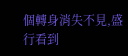個轉身消失不見,盛行看到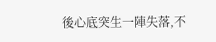後心底突生一陣失落,不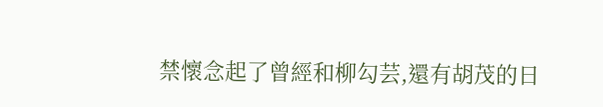禁懷念起了曾經和柳勾芸,還有胡茂的日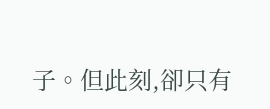子。但此刻,卻只有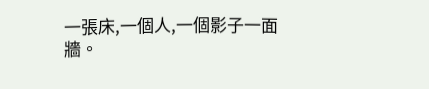一張床,一個人,一個影子一面牆。